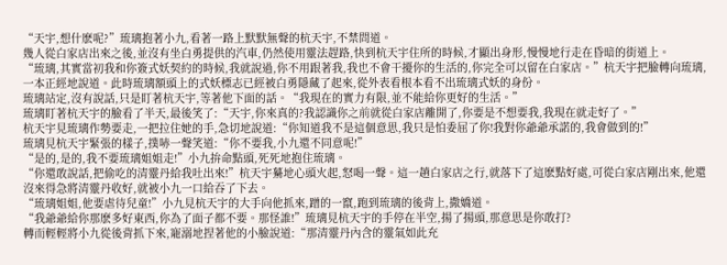“天宇,想什麽呢?”琉璃抱著小九,看著一路上默默無聲的杭天宇,不禁問道。
幾人從白家店出來之後,並沒有坐白勇提供的汽車,仍然使用靈法趕路,快到杭天宇住所的時候,才顯出身形,慢慢地行走在昏暗的街道上。
“琉璃,其實當初我和你簽式妖契約的時候,我就說過,你不用跟著我,我也不會干擾你的生活的,你完全可以留在白家店。”杭天宇把臉轉向琉璃,一本正經地說道。此時琉璃額頭上的式妖標志已經被白勇隱藏了起來,從外表看根本看不出琉璃式妖的身份。
琉璃站定,沒有說話,只是盯著杭天宇,等著他下面的話。“我現在的實力有限,並不能給你更好的生活。”
琉璃盯著杭天宇的臉看了半天,最後笑了:“天宇,你來真的?我認識你之前就從白家店離開了,你要是不想要我,我現在就走好了。”
杭天宇見琉璃作勢要走,一把拉住她的手,急切地說道:“你知道我不是這個意思,我只是怕委屈了你!我對你爺爺承諾的,我會做到的!”
琉璃見杭天宇緊張的樣子,撲哧一聲笑道:“你不要我,小九還不同意呢!”
“是的,是的,我不要琉璃姐姐走!”小九拚命點頭,死死地抱住琉璃。
“你還敢說話,把偷吃的清靈丹給我吐出來!”杭天宇驀地心頭火起,怒喝一聲。這一趟白家店之行,就落下了這麽點好處,可從白家店剛出來,他還沒來得急將清靈丹收好,就被小九一口給吞了下去。
“琉璃姐姐,他要虐待兒童!”小九見杭天宇的大手向他抓來,蹭的一竄,跑到琉璃的後背上,撒嬌道。
“我爺爺給你那麽多好東西,你為了面子都不要。那怪誰!”琉璃見杭天宇的手停在半空,揚了揚頭,那意思是你敢打?
轉而輕輕將小九從後背抓下來,寵溺地捏著他的小臉說道:“那清靈丹內含的靈氣如此充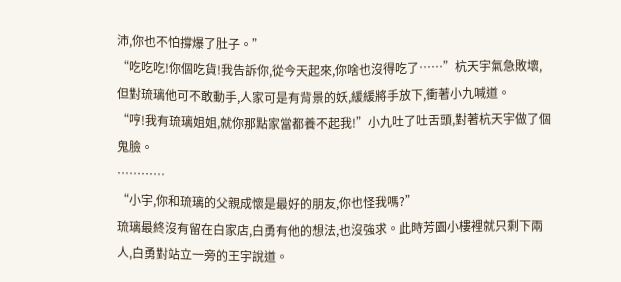沛,你也不怕撐爆了肚子。”
“吃吃吃!你個吃貨!我告訴你,從今天起來,你啥也沒得吃了……”杭天宇氣急敗壞,但對琉璃他可不敢動手,人家可是有背景的妖,緩緩將手放下,衝著小九喊道。
“哼!我有琉璃姐姐,就你那點家當都養不起我!”小九吐了吐舌頭,對著杭天宇做了個鬼臉。
…………
“小宇,你和琉璃的父親成懷是最好的朋友,你也怪我嗎?”
琉璃最終沒有留在白家店,白勇有他的想法,也沒強求。此時芳園小樓裡就只剩下兩人,白勇對站立一旁的王宇說道。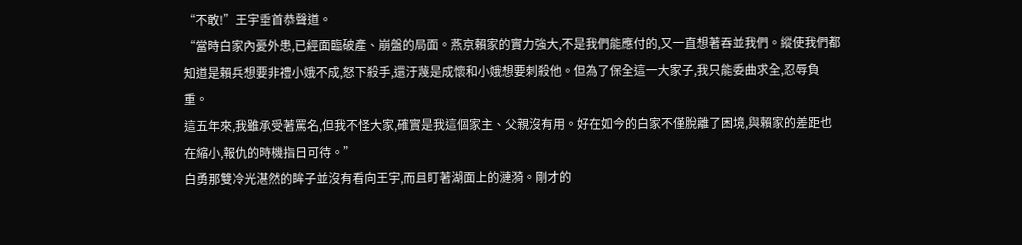“不敢!”王宇垂首恭聲道。
“當時白家內憂外患,已經面臨破產、崩盤的局面。燕京賴家的實力強大,不是我們能應付的,又一直想著吞並我們。縱使我們都知道是賴兵想要非禮小娥不成,怒下殺手,還汙蔑是成懷和小娥想要刺殺他。但為了保全這一大家子,我只能委曲求全,忍辱負重。
這五年來,我雖承受著罵名,但我不怪大家,確實是我這個家主、父親沒有用。好在如今的白家不僅脫離了困境,與賴家的差距也在縮小,報仇的時機指日可待。”
白勇那雙冷光湛然的眸子並沒有看向王宇,而且盯著湖面上的漣漪。剛才的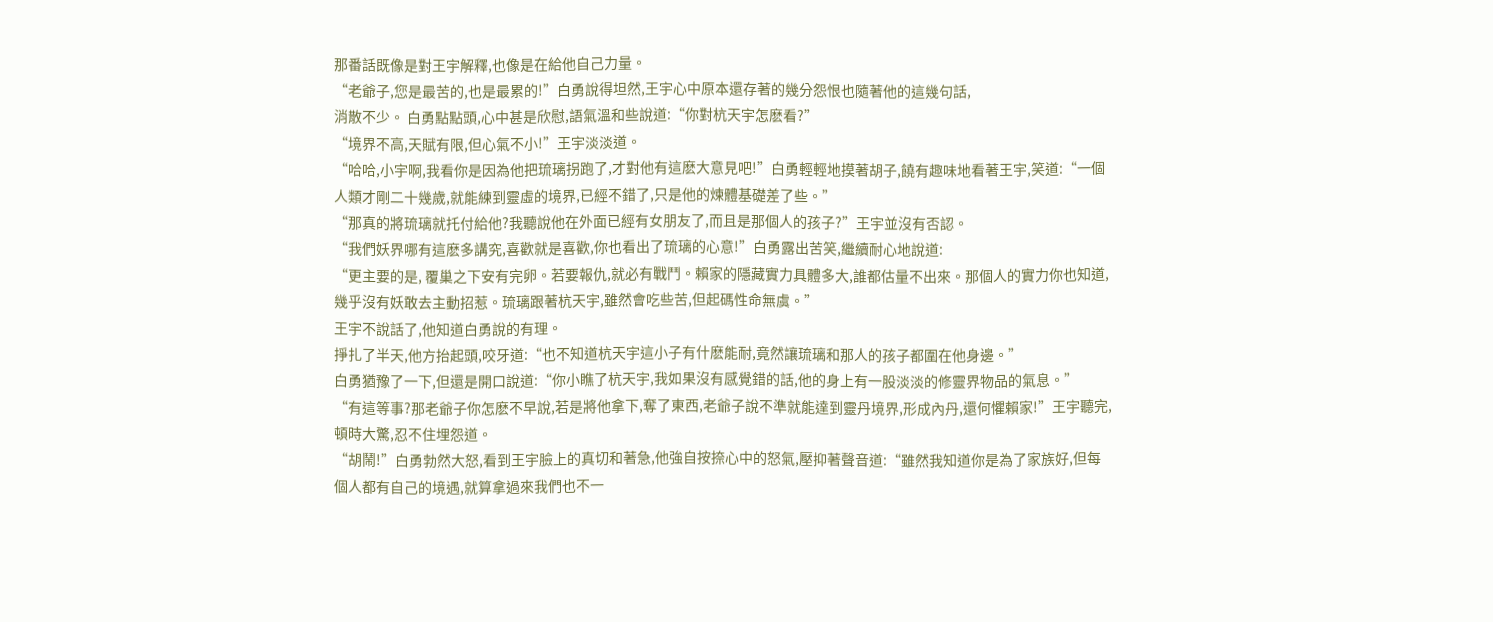那番話既像是對王宇解釋,也像是在給他自己力量。
“老爺子,您是最苦的,也是最累的!”白勇說得坦然,王宇心中原本還存著的幾分怨恨也隨著他的這幾句話,
消散不少。 白勇點點頭,心中甚是欣慰,語氣溫和些說道:“你對杭天宇怎麽看?”
“境界不高,天賦有限,但心氣不小!”王宇淡淡道。
“哈哈,小宇啊,我看你是因為他把琉璃拐跑了,才對他有這麽大意見吧!”白勇輕輕地摸著胡子,饒有趣味地看著王宇,笑道:“一個人類才剛二十幾歲,就能練到靈虛的境界,已經不錯了,只是他的煉體基礎差了些。”
“那真的將琉璃就托付給他?我聽說他在外面已經有女朋友了,而且是那個人的孩子?”王宇並沒有否認。
“我們妖界哪有這麽多講究,喜歡就是喜歡,你也看出了琉璃的心意!”白勇露出苦笑,繼續耐心地說道:
“更主要的是, 覆巢之下安有完卵。若要報仇,就必有戰鬥。賴家的隱藏實力具體多大,誰都估量不出來。那個人的實力你也知道,幾乎沒有妖敢去主動招惹。琉璃跟著杭天宇,雖然會吃些苦,但起碼性命無虞。”
王宇不說話了,他知道白勇說的有理。
掙扎了半天,他方抬起頭,咬牙道:“也不知道杭天宇這小子有什麽能耐,竟然讓琉璃和那人的孩子都圍在他身邊。”
白勇猶豫了一下,但還是開口說道:“你小瞧了杭天宇,我如果沒有感覺錯的話,他的身上有一股淡淡的修靈界物品的氣息。”
“有這等事?那老爺子你怎麽不早說,若是將他拿下,奪了東西,老爺子說不準就能達到靈丹境界,形成內丹,還何懼賴家!”王宇聽完,頓時大驚,忍不住埋怨道。
“胡鬧!”白勇勃然大怒,看到王宇臉上的真切和著急,他強自按捺心中的怒氣,壓抑著聲音道:“雖然我知道你是為了家族好,但每個人都有自己的境遇,就算拿過來我們也不一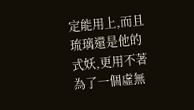定能用上,而且琉璃還是他的式妖,更用不著為了一個虛無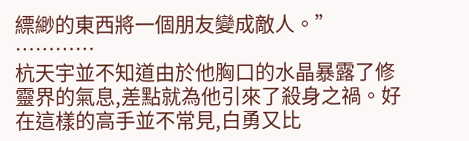縹緲的東西將一個朋友變成敵人。”
…………
杭天宇並不知道由於他胸口的水晶暴露了修靈界的氣息,差點就為他引來了殺身之禍。好在這樣的高手並不常見,白勇又比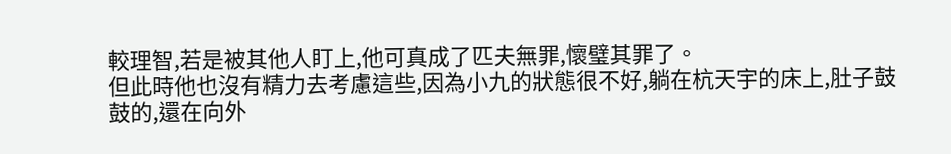較理智,若是被其他人盯上,他可真成了匹夫無罪,懷璧其罪了。
但此時他也沒有精力去考慮這些,因為小九的狀態很不好,躺在杭天宇的床上,肚子鼓鼓的,還在向外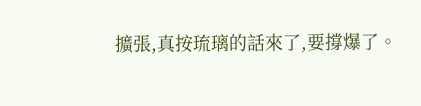擴張,真按琉璃的話來了,要撐爆了。